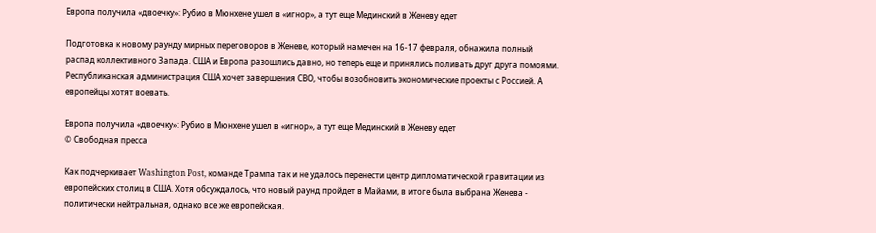Европа получила «двоечку»: Рубио в Мюнхене ушел в «игнор», а тут еще Мединский в Женеву едет

Подготовка к новому раунду мирных переговоров в Женеве, который намечен на 16-17 февраля, обнажила полный распад коллективного Запада. США и Европа разошлись давно, но теперь еще и принялись поливать друг друга помоями. Республиканская администрация США хочет завершения СВО, чтобы возобновить экономические проекты с Россией. А европейцы хотят воевать.

Европа получила «двоечку»: Рубио в Мюнхене ушел в «игнор», а тут еще Мединский в Женеву едет
© Свободная пресса

Как подчеркивает Washington Post, команде Трампа так и не удалось перенести центр дипломатической гравитации из европейских столиц в США. Хотя обсуждалось, что новый раунд пройдет в Майами, в итоге была выбрана Женева - политически нейтральная, однако все же европейская.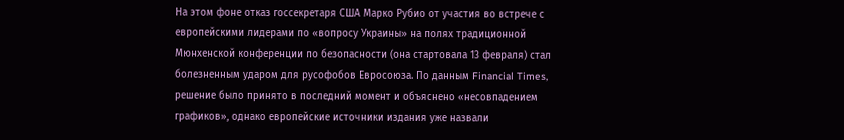На этом фоне отказ госсекретаря США Марко Рубио от участия во встрече с европейскими лидерами по «вопросу Украины» на полях традиционной Мюнхенской конференции по безопасности (она стартовала 13 февраля) стал болезненным ударом для русофобов Евросоюза. По данным Financial Times, решение было принято в последний момент и объяснено «несовпадением графиков», однако европейские источники издания уже назвали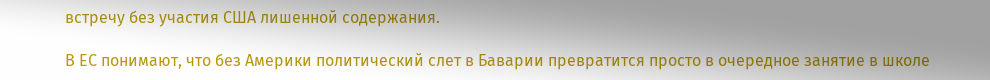встречу без участия США лишенной содержания.

В ЕС понимают, что без Америки политический слет в Баварии превратится просто в очередное занятие в школе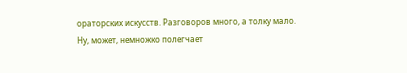ораторских искусств. Разговоров много, а толку мало. Ну, может, немножко полегчает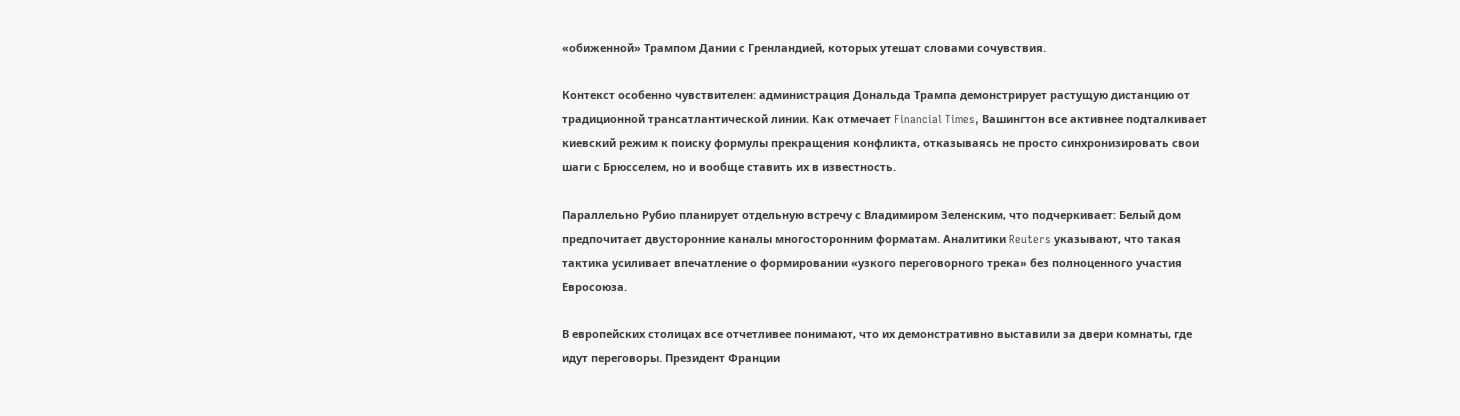«обиженной» Трампом Дании с Гренландией, которых утешат словами сочувствия.

Контекст особенно чувствителен: администрация Дональда Трампа демонстрирует растущую дистанцию от традиционной трансатлантической линии. Как отмечает Financial Times, Вашингтон все активнее подталкивает киевский режим к поиску формулы прекращения конфликта, отказываясь не просто синхронизировать свои шаги с Брюсселем, но и вообще ставить их в известность.

Параллельно Рубио планирует отдельную встречу с Владимиром Зеленским, что подчеркивает: Белый дом предпочитает двусторонние каналы многосторонним форматам. Аналитики Reuters указывают, что такая тактика усиливает впечатление о формировании «узкого переговорного трека» без полноценного участия Евросоюза.

В европейских столицах все отчетливее понимают, что их демонстративно выставили за двери комнаты, где идут переговоры. Президент Франции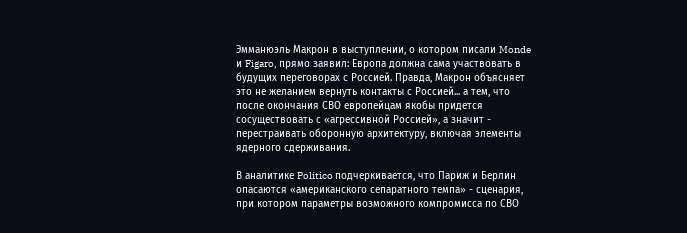Эмманюэль Макрон в выступлении, о котором писали Monde и Figaro, прямо заявил: Европа должна сама участвовать в будущих переговорах с Россией. Правда, Макрон объясняет это не желанием вернуть контакты с Россией... а тем, что после окончания СВО европейцам якобы придется сосуществовать с «агрессивной Россией», а значит - перестраивать оборонную архитектуру, включая элементы ядерного сдерживания.

В аналитике Politico подчеркивается, что Париж и Берлин опасаются «американского сепаратного темпа» - сценария, при котором параметры возможного компромисса по СВО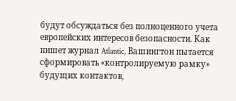будут обсуждаться без полноценного учета европейских интересов безопасности. Как пишет журнал Atlantic, Вашингтон пытается сформировать «контролируемую рамку» будущих контактов,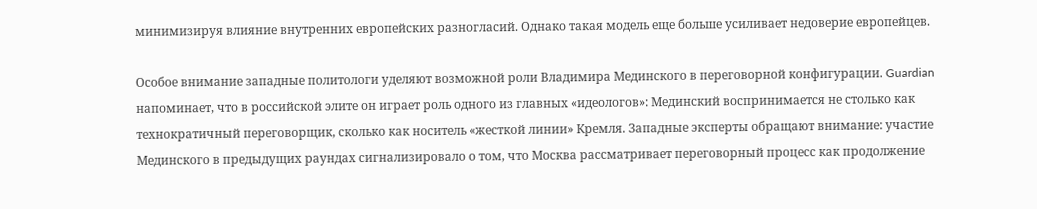минимизируя влияние внутренних европейских разногласий. Однако такая модель еще больше усиливает недоверие европейцев.

Особое внимание западные политологи уделяют возможной роли Владимира Мединского в переговорной конфигурации. Guardian напоминает, что в российской элите он играет роль одного из главных «идеологов»: Мединский воспринимается не столько как технократичный переговорщик, сколько как носитель «жесткой линии» Кремля. Западные эксперты обращают внимание: участие Мединского в предыдущих раундах сигнализировало о том, что Москва рассматривает переговорный процесс как продолжение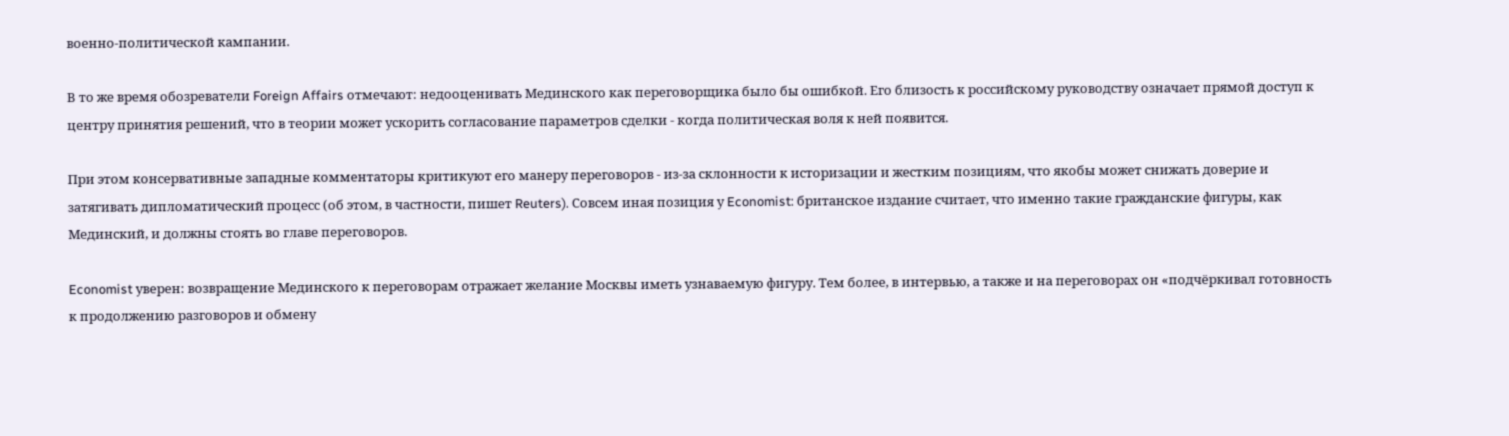военно-политической кампании.

В то же время обозреватели Foreign Affairs отмечают: недооценивать Мединского как переговорщика было бы ошибкой. Его близость к российскому руководству означает прямой доступ к центру принятия решений, что в теории может ускорить согласование параметров сделки - когда политическая воля к ней появится.

При этом консервативные западные комментаторы критикуют его манеру переговоров - из-за склонности к историзации и жестким позициям, что якобы может снижать доверие и затягивать дипломатический процесс (об этом, в частности, пишет Reuters). Совсем иная позиция у Economist: британское издание считает, что именно такие гражданские фигуры, как Мединский, и должны стоять во главе переговоров.

Economist уверен: возвращение Мединского к переговорам отражает желание Москвы иметь узнаваемую фигуру. Тем более, в интервью, а также и на переговорах он «подчёркивал готовность к продолжению разговоров и обмену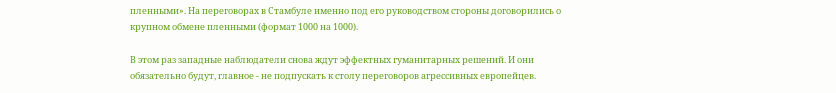пленными». На переговорах в Стамбуле именно под его руководством стороны договорились о крупном обмене пленными (формат 1000 на 1000).

В этом раз западные наблюдатели снова ждут эффектных гуманитарных решений. И они обязательно будут, главное - не подпускать к столу переговоров агрессивных европейцев.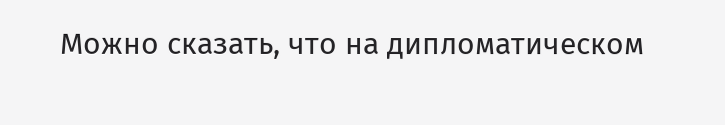Можно сказать, что на дипломатическом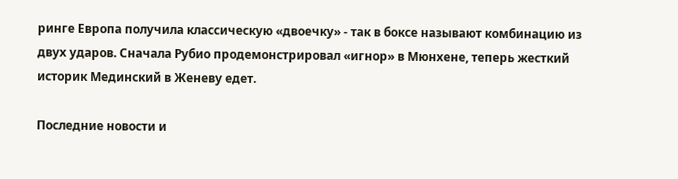ринге Европа получила классическую «двоечку» - так в боксе называют комбинацию из двух ударов. Сначала Рубио продемонстрировал «игнор» в Мюнхене, теперь жесткий историк Мединский в Женеву едет.

Последние новости и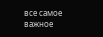все самое важное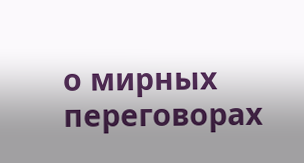о мирных переговорах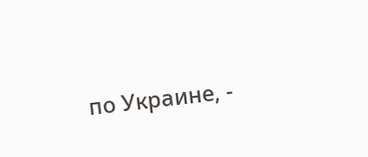по Украине, -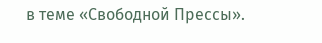в теме «Свободной Прессы».